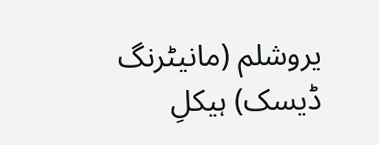یروشلم (مانیٹرنگ ڈیسک) ہیکلِ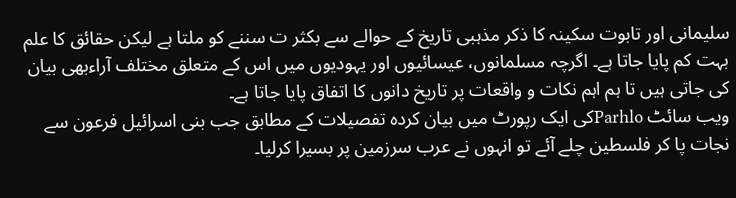سلیمانی اور تابوت سکینہ کا ذکر مذہبی تاریخ کے حوالے سے بکثر ت سننے کو ملتا ہے لیکن حقائق کا علم بہت کم پایا جاتا ہے۔ اگرچہ مسلمانوں، عیسائیوں اور یہودیوں میں اس کے متعلق مختلف آراءبھی بیان کی جاتی ہیں تا ہم اہم نکات و واقعات پر تاریخ دانوں کا اتفاق پایا جاتا ہے۔
ویب سائٹ Parhloکی ایک رپورٹ میں بیان کردہ تفصیلات کے مطابق جب بنی اسرائیل فرعون سے نجات پا کر فلسطین چلے آئے تو انہوں نے عرب سرزمین پر بسیرا کرلیا۔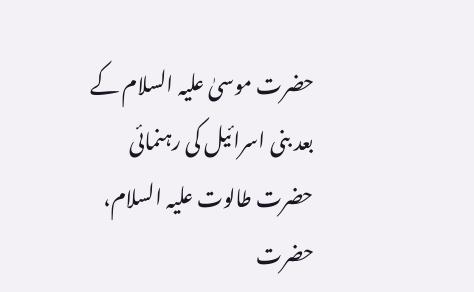حضرت موسیٰ علیہ السلام کے بعد بنی اسرائیل کی رہنمائی حضرت طالوت علیہ السلام، حضرت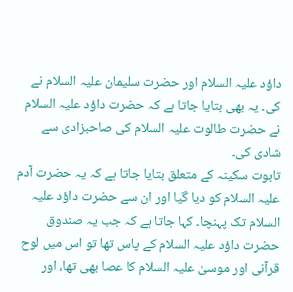داؤد علیہ السلام اور حضرت سلیمان علیہ السلام نے کی۔ یہ بھی بتایا جاتا ہے کہ حضرت داؤد علیہ السلام نے حضرت طالوت علیہ السلام کی صاحبزادی سے شادی کی۔
تابوت سکینہ کے متعلق بتایا جاتا ہے کہ یہ حضرت آدم علیہ السلام کو دیا گیا اور ان سے حضرت داؤد علیہ السلام تک پہنچا۔ کہا جاتا ہے کہ جب یہ صندوق حضرت داؤد علیہ السلام کے پاس تھا تو اس میں لوح قرآنی اور موسیٰ علیہ السلام کا عصا بھی تھا، اور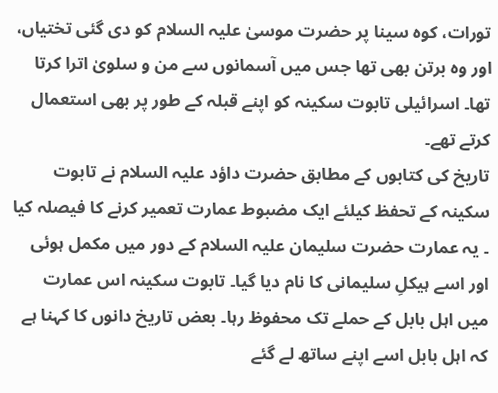تورات، کوہ سینا پر حضرت موسیٰ علیہ السلام کو دی گئی تختیاں، اور وہ برتن بھی تھا جس میں آسمانوں سے من و سلویٰ اترا کرتا تھا۔ اسرائیلی تابوت سکینہ کو اپنے قبلہ کے طور پر بھی استعمال کرتے تھے۔
تاریخ کی کتابوں کے مطابق حضرت داؤد علیہ السلام نے تابوت سکینہ کے تحفظ کیلئے ایک مضبوط عمارت تعمیر کرنے کا فیصلہ کیا ۔ یہ عمارت حضرت سلیمان علیہ السلام کے دور میں مکمل ہوئی اور اسے ہیکلِ سلیمانی کا نام دیا گیا۔ تابوت سکینہ اس عمارت میں اہل بابل کے حملے تک محفوظ رہا۔ بعض تاریخ دانوں کا کہنا ہے کہ اہل بابل اسے اپنے ساتھ لے گئے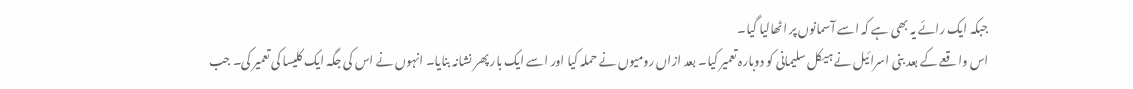جبکہ ایک رائے یہ بھی ہے کہ اسے آسمانوں پر اٹھالیا گیا۔
اس واقعے کے بعد بنی اسرائیل نے ہیکل سلیمانی کو دوبارہ تعمیر کیا۔ بعد ازاں رومیوں نے حملہ کیا اور اسے ایک بار پھر نشانہ بنایا۔ انہوں نے اس کی جگہ ایک کلیسا کی تعمیر کی۔ جب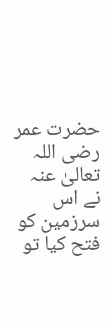حضرت عمر رضی اللہ تعالیٰ عنہ نے اس سرزمین کو فتح کیا تو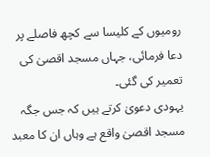رومیوں کے کلیسا سے کچھ فاصلے پر دعا فرمائی، جہاں مسجد اقصیٰ کی تعمیر کی گئی۔
یہودی دعویٰ کرتے ہیں کہ جس جگہ مسجد اقصیٰ واقع ہے وہاں ان کا معبد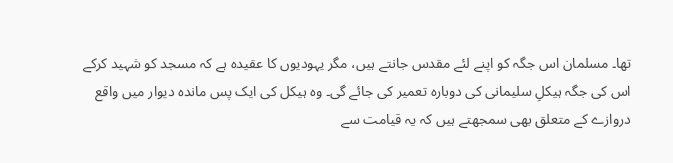تھا۔ مسلمان اس جگہ کو اپنے لئے مقدس جانتے ہیں، مگر یہودیوں کا عقیدہ ہے کہ مسجد کو شہید کرکے اس کی جگہ ہیکلِ سلیمانی کی دوبارہ تعمیر کی جائے گی۔ وہ ہیکل کی ایک پس ماندہ دیوار میں واقع دروازے کے متعلق بھی سمجھتے ہیں کہ یہ قیامت سے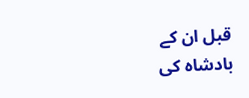قبل ان کے بادشاہ کی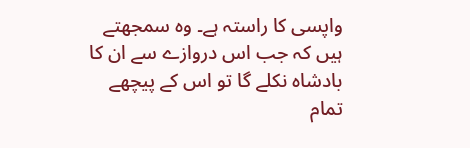واپسی کا راستہ ہے۔ وہ سمجھتے ہیں کہ جب اس دروازے سے ان کا بادشاہ نکلے گا تو اس کے پیچھے تمام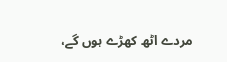مردے اٹھ کھڑے ہوں گے،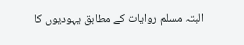البتہ مسلم روایات کے مطابق یہودیوں کا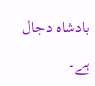بادشاہ دجال ہے۔